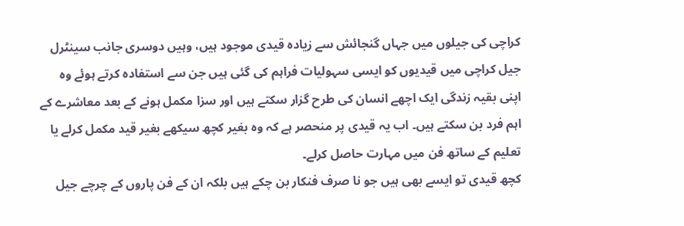کراچی کی جیلوں میں جہاں گنجائش سے زیادہ قیدی موجود ہیں، وہیں دوسری جانب سینٹرل جیل کراچی میں قیدیوں کو ایسی سہولیات فراہم کی گئی ہیں جن سے استفادہ کرتے ہوئے وہ اپنی بقیہ زندگی ایک اچھے انسان کی طرح گزار سکتے ہیں اور سزا مکمل ہونے کے بعد معاشرے کے اہم فرد بن سکتے ہیں۔ اب یہ قیدی پر منحصر ہے کہ وہ بغیر کچھ سیکھے بغیر قید مکمل کرلے یا تعلیم کے ساتھ فن میں مہارت حاصل کرلے۔
کچھ قیدی تو ایسے بھی ہیں جو نا صرف فنکار بن چکے ہیں بلکہ ان کے فن پاروں کے چرچے جیل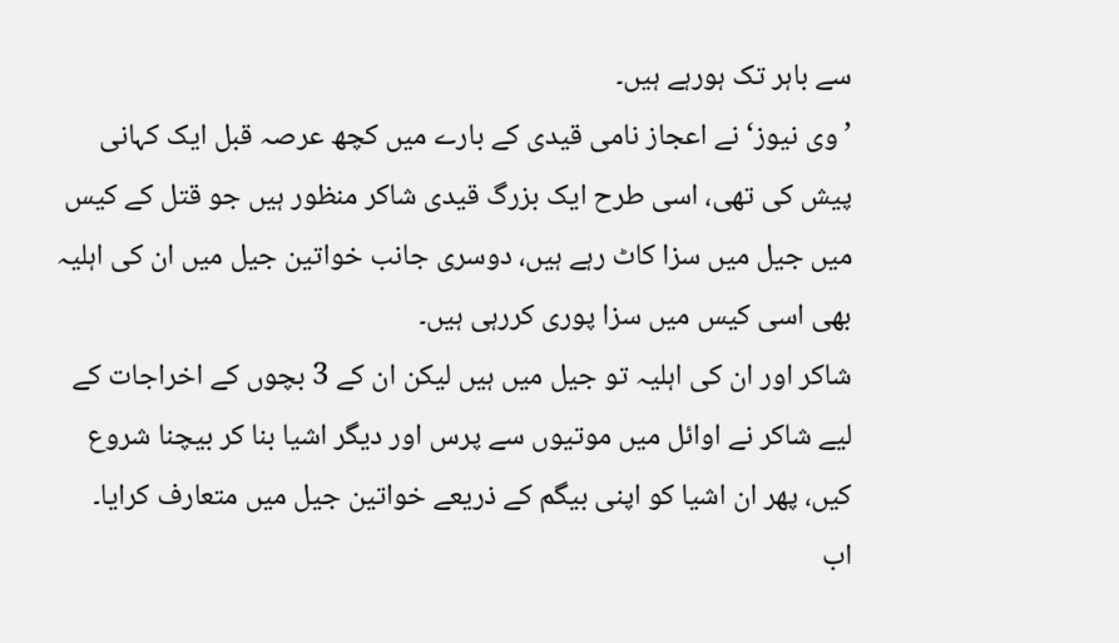سے باہر تک ہورہے ہیں۔
’وی نیوز‘ نے اعجاز نامی قیدی کے بارے میں کچھ عرصہ قبل ایک کہانی پیش کی تھی، اسی طرح ایک بزرگ قیدی شاکر منظور ہیں جو قتل کے کیس میں جیل میں سزا کاٹ رہے ہیں، دوسری جانب خواتین جیل میں ان کی اہلیہ بھی اسی کیس میں سزا پوری کررہی ہیں۔
شاکر اور ان کی اہلیہ تو جیل میں ہیں لیکن ان کے 3 بچوں کے اخراجات کے لیے شاکر نے اوائل میں موتیوں سے پرس اور دیگر اشیا بنا کر بیچنا شروع کیں، پھر ان اشیا کو اپنی بیگم کے ذریعے خواتین جیل میں متعارف کرایا۔
اب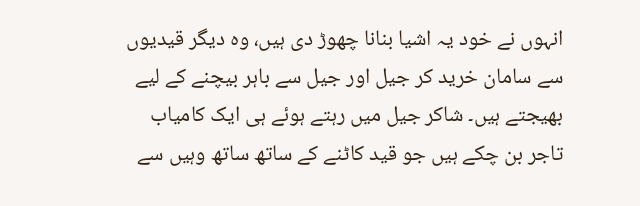انہوں نے خود یہ اشیا بنانا چھوڑ دی ہیں، وہ دیگر قیدیوں سے سامان خرید کر جیل اور جیل سے باہر بیچنے کے لیے بھیجتے ہیں۔ شاکر جیل میں رہتے ہوئے ہی ایک کامیاب تاجر بن چکے ہیں جو قید کاٹنے کے ساتھ ساتھ وہیں سے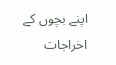اپنے بچوں کے اخراجات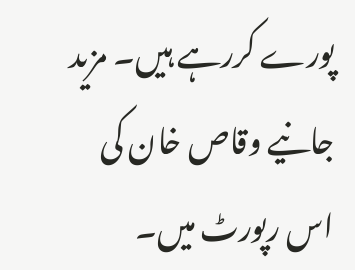پورے کررہے ہیں۔ مزید جانیے وقاص خان کی اس رپورٹ میں۔